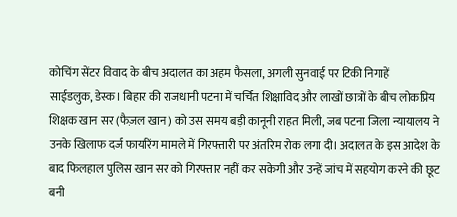कोचिंग सेंटर विवाद के बीच अदालत का अहम फैसला, अगली सुनवाई पर टिकी निगाहें
साईडलुक, डेस्क। बिहार की राजधानी पटना में चर्चित शिक्षाविद और लाखों छात्रों के बीच लोकप्रिय शिक्षक खान सर (फैज़ल खान) को उस समय बड़ी कानूनी राहत मिली, जब पटना जिला न्यायालय ने उनके खिलाफ दर्ज फायरिंग मामले में गिरफ्तारी पर अंतरिम रोक लगा दी। अदालत के इस आदेश के बाद फिलहाल पुलिस खान सर को गिरफ्तार नहीं कर सकेगी और उन्हें जांच में सहयोग करने की छूट बनी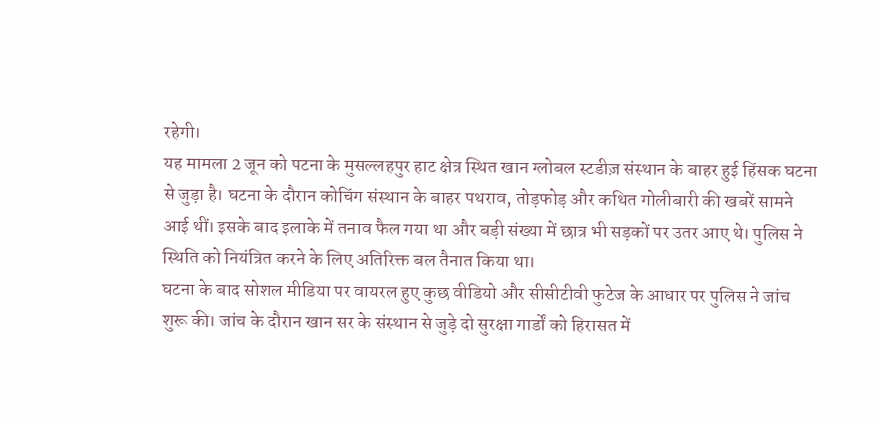रहेगी।
यह मामला 2 जून को पटना के मुसल्लहपुर हाट क्षेत्र स्थित खान ग्लोबल स्टडीज़ संस्थान के बाहर हुई हिंसक घटना से जुड़ा है। घटना के दौरान कोचिंग संस्थान के बाहर पथराव, तोड़फोड़ और कथित गोलीबारी की खबरें सामने आई थीं। इसके बाद इलाके में तनाव फैल गया था और बड़ी संख्या में छात्र भी सड़कों पर उतर आए थे। पुलिस ने स्थिति को नियंत्रित करने के लिए अतिरिक्त बल तैनात किया था।
घटना के बाद सोशल मीडिया पर वायरल हुए कुछ वीडियो और सीसीटीवी फुटेज के आधार पर पुलिस ने जांच शुरू की। जांच के दौरान खान सर के संस्थान से जुड़े दो सुरक्षा गार्डों को हिरासत में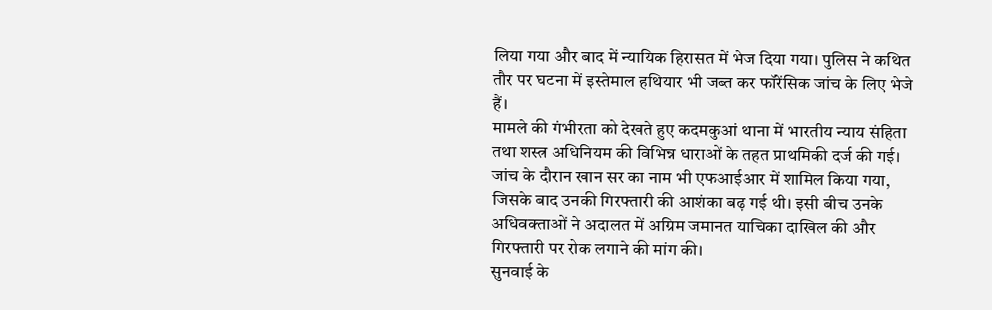लिया गया और बाद में न्यायिक हिरासत में भेज दिया गया। पुलिस ने कथित तौर पर घटना में इस्तेमाल हथियार भी जब्त कर फॉरेंसिक जांच के लिए भेजे हैं।
मामले की गंभीरता को देखते हुए कदमकुआं थाना में भारतीय न्याय संहिता तथा शस्त्र अधिनियम की विभिन्न धाराओं के तहत प्राथमिकी दर्ज की गई। जांच के दौरान खान सर का नाम भी एफआईआर में शामिल किया गया, जिसके बाद उनकी गिरफ्तारी की आशंका बढ़ गई थी। इसी बीच उनके अधिवक्ताओं ने अदालत में अग्रिम जमानत याचिका दाखिल की और गिरफ्तारी पर रोक लगाने की मांग की।
सुनवाई के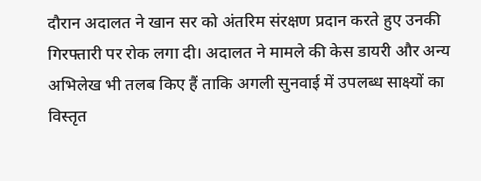दौरान अदालत ने खान सर को अंतरिम संरक्षण प्रदान करते हुए उनकी गिरफ्तारी पर रोक लगा दी। अदालत ने मामले की केस डायरी और अन्य अभिलेख भी तलब किए हैं ताकि अगली सुनवाई में उपलब्ध साक्ष्यों का विस्तृत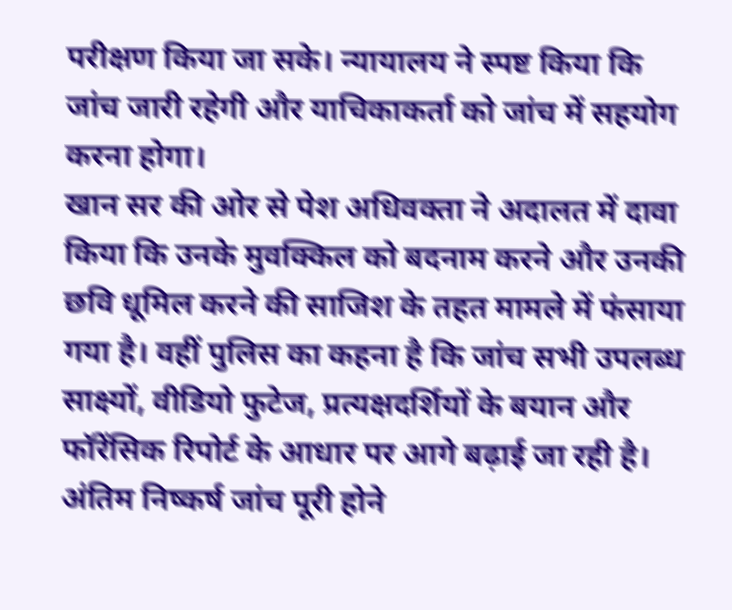परीक्षण किया जा सके। न्यायालय ने स्पष्ट किया कि जांच जारी रहेगी और याचिकाकर्ता को जांच में सहयोग करना होगा।
खान सर की ओर से पेश अधिवक्ता ने अदालत में दावा किया कि उनके मुवक्किल को बदनाम करने और उनकी छवि धूमिल करने की साजिश के तहत मामले में फंसाया गया है। वहीं पुलिस का कहना है कि जांच सभी उपलब्ध साक्ष्यों, वीडियो फुटेज, प्रत्यक्षदर्शियों के बयान और फॉरेंसिक रिपोर्ट के आधार पर आगे बढ़ाई जा रही है। अंतिम निष्कर्ष जांच पूरी होने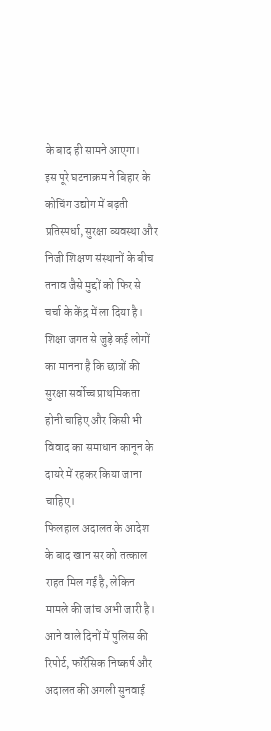के बाद ही सामने आएगा।
इस पूरे घटनाक्रम ने बिहार के कोचिंग उद्योग में बढ़ती प्रतिस्पर्धा, सुरक्षा व्यवस्था और निजी शिक्षण संस्थानों के बीच तनाव जैसे मुद्दों को फिर से चर्चा के केंद्र में ला दिया है। शिक्षा जगत से जुड़े कई लोगों का मानना है कि छात्रों की सुरक्षा सर्वोच्च प्राथमिकता होनी चाहिए और किसी भी विवाद का समाधान कानून के दायरे में रहकर किया जाना चाहिए।
फिलहाल अदालत के आदेश के बाद खान सर को तत्काल राहत मिल गई है, लेकिन मामले की जांच अभी जारी है। आने वाले दिनों में पुलिस की रिपोर्ट, फॉरेंसिक निष्कर्ष और अदालत की अगली सुनवाई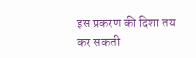इस प्रकरण की दिशा तय कर सकती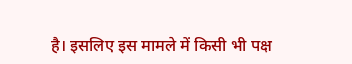है। इसलिए इस मामले में किसी भी पक्ष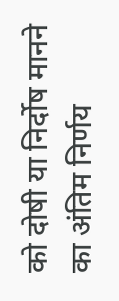को दोषी या निर्दोष मानने का अंतिम निर्णय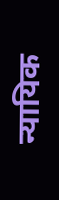न्यायिक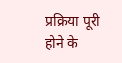प्रक्रिया पूरी होने के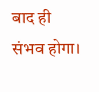बाद ही संभव होगा।